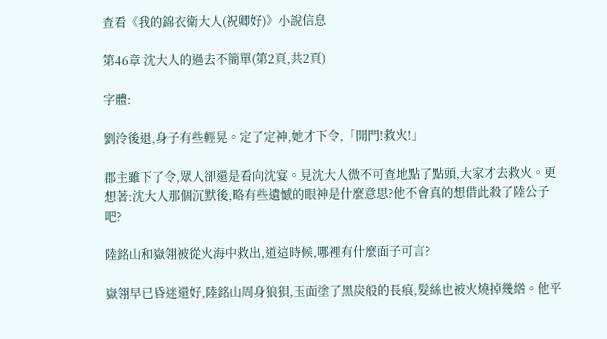查看《我的錦衣衛大人(祝卿好)》小說信息

第46章 沈大人的過去不簡單(第2頁,共2頁)

字體:

劉泠後退,身子有些輕晃。定了定神,她才下令,「開門!救火!」

郡主雖下了令,眾人卻還是看向沈宴。見沈大人微不可查地點了點頭,大家才去救火。更想著:沈大人那個沉默後,略有些遺憾的眼神是什麼意思?他不會真的想借此殺了陸公子吧?

陸銘山和嶽翎被從火海中救出,道這時候,哪裡有什麼面子可言?

嶽翎早已昏迷還好,陸銘山周身狼狽,玉面塗了黑炭般的長痕,髮絲也被火燒掉幾綹。他平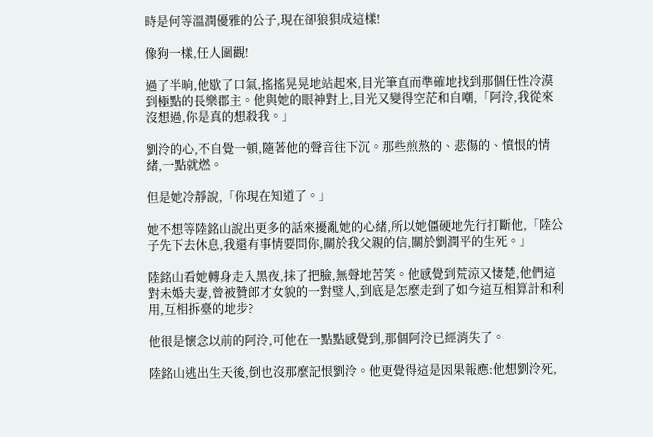時是何等溫潤優雅的公子,現在卻狼狽成這樣!

像狗一樣,任人圍觀!

過了半晌,他歇了口氣,搖搖晃晃地站起來,目光筆直而準確地找到那個任性冷漠到極點的長樂郡主。他與她的眼神對上,目光又變得空茫和自嘲,「阿泠,我從來沒想過,你是真的想殺我。」

劉泠的心,不自覺一頓,隨著他的聲音往下沉。那些煎熬的、悲傷的、憤恨的情緒,一點就燃。

但是她冷靜說,「你現在知道了。」

她不想等陸銘山說出更多的話來擾亂她的心緒,所以她僵硬地先行打斷他,「陸公子先下去休息,我還有事情要問你,關於我父親的信,關於劉潤平的生死。」

陸銘山看她轉身走入黑夜,抹了把臉,無聲地苦笑。他感覺到荒涼又悽楚,他們這對未婚夫妻,曾被贊郎才女貌的一對璧人,到底是怎麼走到了如今這互相算計和利用,互相拆臺的地步?

他很是懷念以前的阿泠,可他在一點點感覺到,那個阿泠已經消失了。

陸銘山逃出生天後,倒也沒那麼記恨劉泠。他更覺得這是因果報應:他想劉泠死,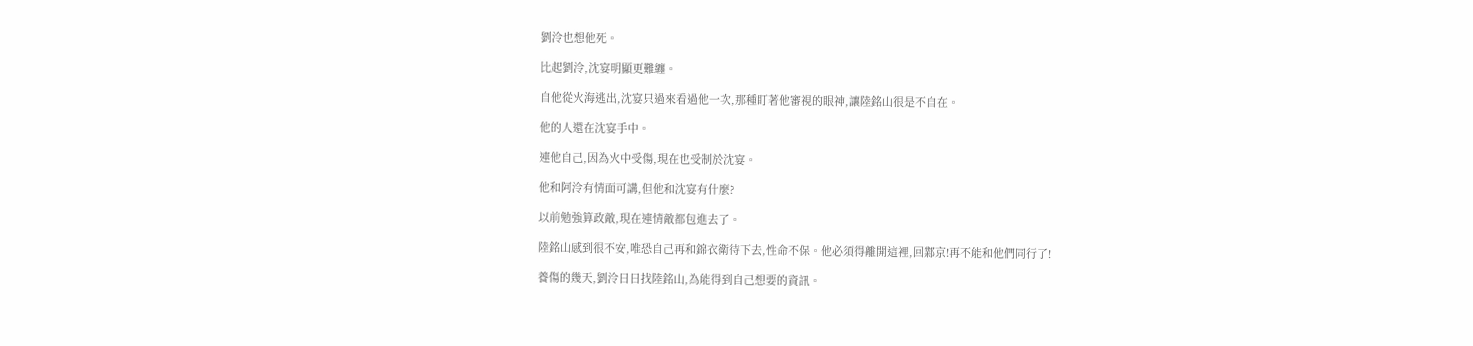劉泠也想他死。

比起劉泠,沈宴明顯更難纏。

自他從火海逃出,沈宴只過來看過他一次,那種盯著他審視的眼神,讓陸銘山很是不自在。

他的人還在沈宴手中。

連他自己,因為火中受傷,現在也受制於沈宴。

他和阿泠有情面可講,但他和沈宴有什麼?

以前勉強算政敵,現在連情敵都包進去了。

陸銘山感到很不安,唯恐自己再和錦衣衛待下去,性命不保。他必須得離開這裡,回鄴京!再不能和他們同行了!

養傷的幾天,劉泠日日找陸銘山,為能得到自己想要的資訊。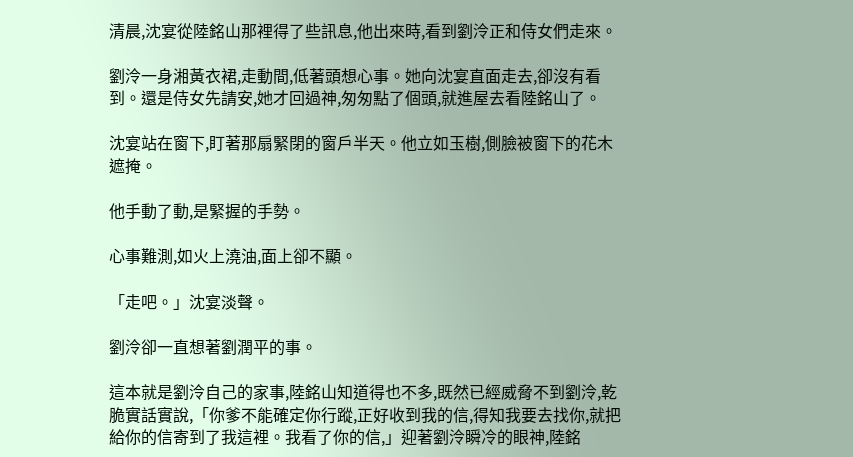清晨,沈宴從陸銘山那裡得了些訊息,他出來時,看到劉泠正和侍女們走來。

劉泠一身湘黃衣裙,走動間,低著頭想心事。她向沈宴直面走去,卻沒有看到。還是侍女先請安,她才回過神,匆匆點了個頭,就進屋去看陸銘山了。

沈宴站在窗下,盯著那扇緊閉的窗戶半天。他立如玉樹,側臉被窗下的花木遮掩。

他手動了動,是緊握的手勢。

心事難測,如火上澆油,面上卻不顯。

「走吧。」沈宴淡聲。

劉泠卻一直想著劉潤平的事。

這本就是劉泠自己的家事,陸銘山知道得也不多,既然已經威脅不到劉泠,乾脆實話實說,「你爹不能確定你行蹤,正好收到我的信,得知我要去找你,就把給你的信寄到了我這裡。我看了你的信,」迎著劉泠瞬冷的眼神,陸銘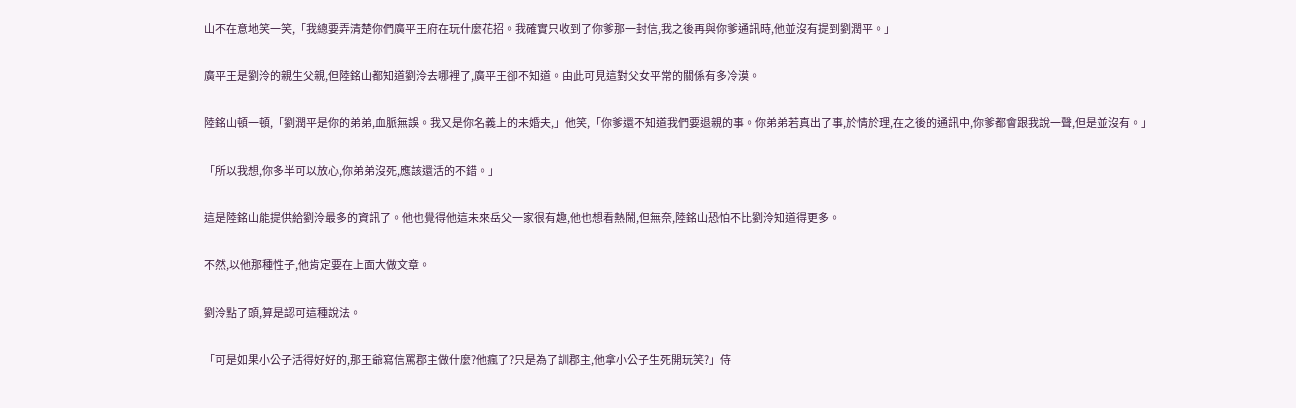山不在意地笑一笑,「我總要弄清楚你們廣平王府在玩什麼花招。我確實只收到了你爹那一封信,我之後再與你爹通訊時,他並沒有提到劉潤平。」

廣平王是劉泠的親生父親,但陸銘山都知道劉泠去哪裡了,廣平王卻不知道。由此可見這對父女平常的關係有多冷漠。

陸銘山頓一頓,「劉潤平是你的弟弟,血脈無誤。我又是你名義上的未婚夫,」他笑,「你爹還不知道我們要退親的事。你弟弟若真出了事,於情於理,在之後的通訊中,你爹都會跟我說一聲,但是並沒有。」

「所以我想,你多半可以放心,你弟弟沒死,應該還活的不錯。」

這是陸銘山能提供給劉泠最多的資訊了。他也覺得他這未來岳父一家很有趣,他也想看熱鬧,但無奈,陸銘山恐怕不比劉泠知道得更多。

不然,以他那種性子,他肯定要在上面大做文章。

劉泠點了頭,算是認可這種說法。

「可是如果小公子活得好好的,那王爺寫信罵郡主做什麼?他瘋了?只是為了訓郡主,他拿小公子生死開玩笑?」侍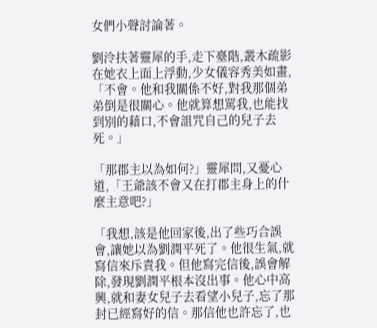女們小聲討論著。

劉泠扶著靈犀的手,走下臺階,叢木疏影在她衣上面上浮動,少女儀容秀美如畫,「不會。他和我關係不好,對我那個弟弟倒是很關心。他就算想罵我,也能找到別的藉口,不會詛咒自己的兒子去死。」

「那郡主以為如何?」靈犀問,又憂心道,「王爺該不會又在打郡主身上的什麼主意吧?」

「我想,該是他回家後,出了些巧合誤會,讓她以為劉潤平死了。他很生氣,就寫信來斥責我。但他寫完信後,誤會解除,發現劉潤平根本沒出事。他心中高興,就和妻女兒子去看望小兒子,忘了那封已經寫好的信。那信他也許忘了,也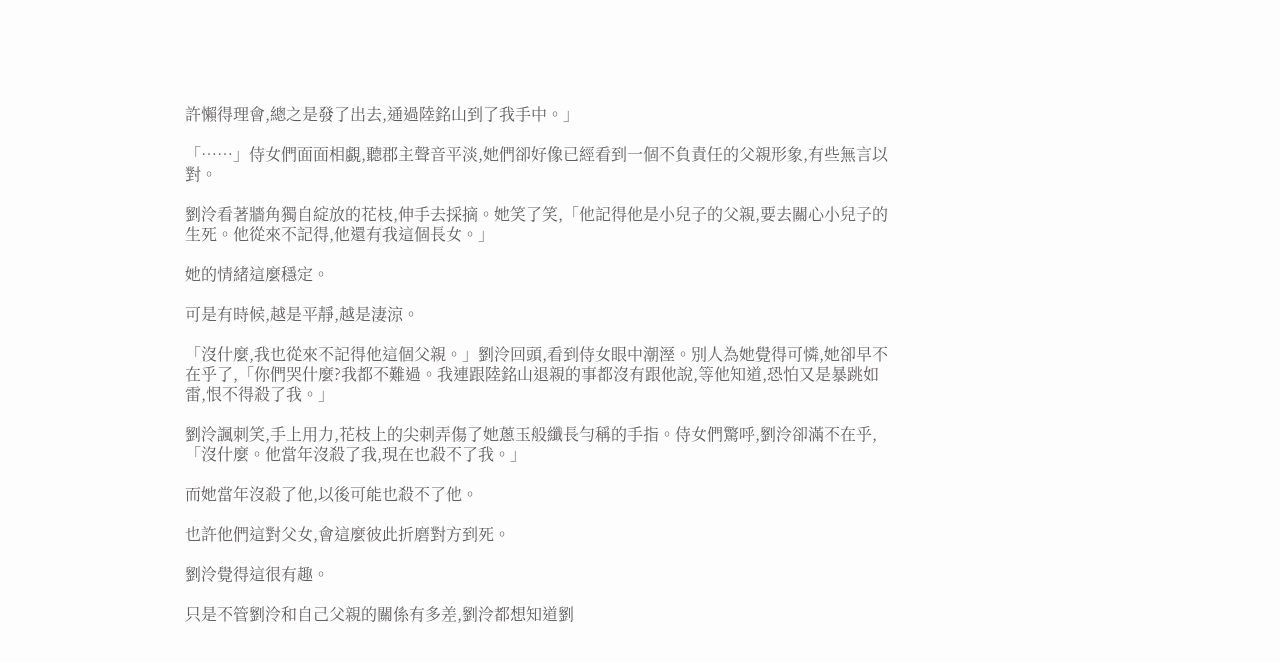許懶得理會,總之是發了出去,通過陸銘山到了我手中。」

「……」侍女們面面相覷,聽郡主聲音平淡,她們卻好像已經看到一個不負責任的父親形象,有些無言以對。

劉泠看著牆角獨自綻放的花枝,伸手去採摘。她笑了笑,「他記得他是小兒子的父親,要去關心小兒子的生死。他從來不記得,他還有我這個長女。」

她的情緒這麼穩定。

可是有時候,越是平靜,越是淒涼。

「沒什麼,我也從來不記得他這個父親。」劉泠回頭,看到侍女眼中潮溼。別人為她覺得可憐,她卻早不在乎了,「你們哭什麼?我都不難過。我連跟陸銘山退親的事都沒有跟他說,等他知道,恐怕又是暴跳如雷,恨不得殺了我。」

劉泠諷刺笑,手上用力,花枝上的尖刺弄傷了她蔥玉般纖長勻稱的手指。侍女們驚呼,劉泠卻滿不在乎,「沒什麼。他當年沒殺了我,現在也殺不了我。」

而她當年沒殺了他,以後可能也殺不了他。

也許他們這對父女,會這麼彼此折磨對方到死。

劉泠覺得這很有趣。

只是不管劉泠和自己父親的關係有多差,劉泠都想知道劉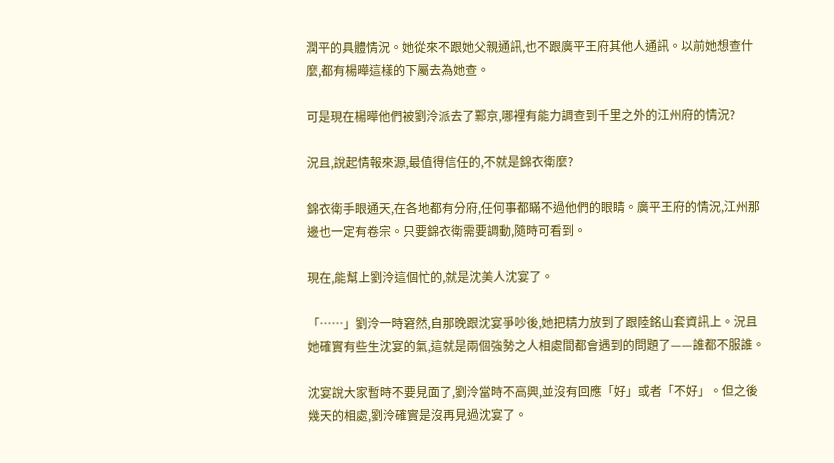潤平的具體情況。她從來不跟她父親通訊,也不跟廣平王府其他人通訊。以前她想查什麼,都有楊曄這樣的下屬去為她查。

可是現在楊曄他們被劉泠派去了鄴京,哪裡有能力調查到千里之外的江州府的情況?

況且,說起情報來源,最值得信任的,不就是錦衣衛麼?

錦衣衛手眼通天,在各地都有分府,任何事都瞞不過他們的眼睛。廣平王府的情況,江州那邊也一定有卷宗。只要錦衣衛需要調動,隨時可看到。

現在,能幫上劉泠這個忙的,就是沈美人沈宴了。

「……」劉泠一時窘然,自那晚跟沈宴爭吵後,她把精力放到了跟陸銘山套資訊上。況且她確實有些生沈宴的氣,這就是兩個強勢之人相處間都會遇到的問題了——誰都不服誰。

沈宴說大家暫時不要見面了,劉泠當時不高興,並沒有回應「好」或者「不好」。但之後幾天的相處,劉泠確實是沒再見過沈宴了。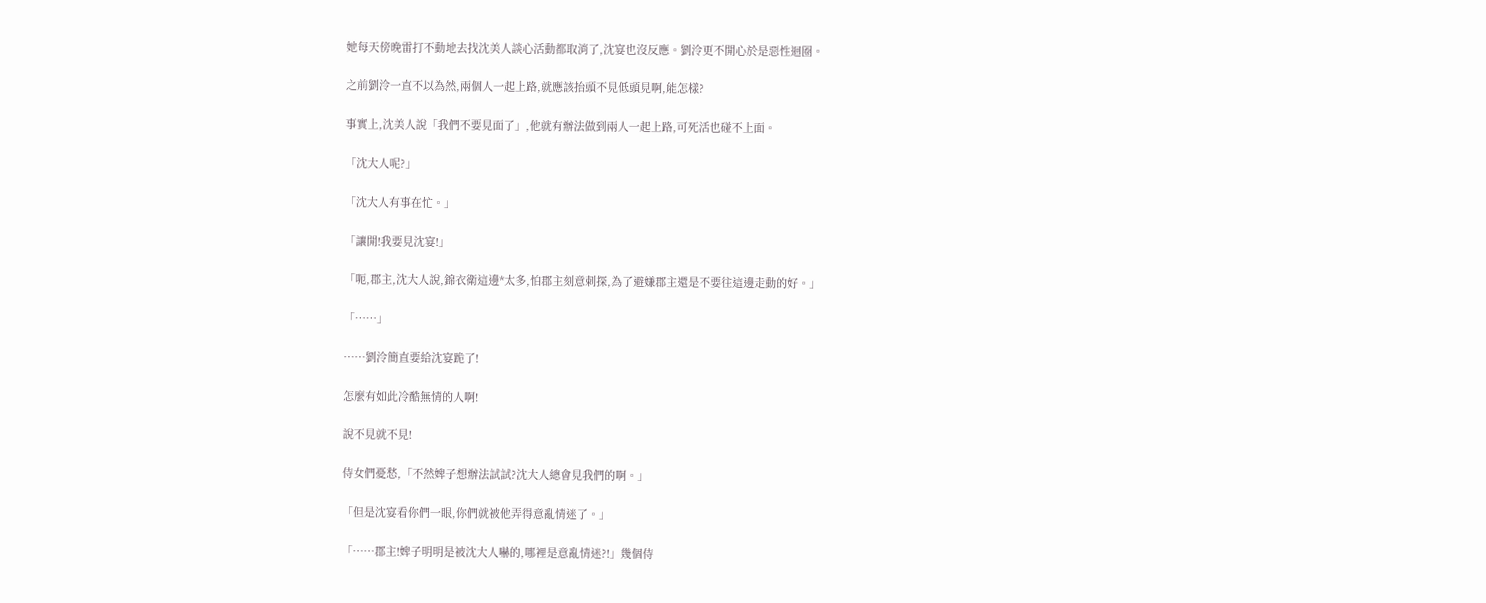她每天傍晚雷打不動地去找沈美人談心活動都取消了,沈宴也沒反應。劉泠更不開心於是惡性迴圈。

之前劉泠一直不以為然,兩個人一起上路,就應該抬頭不見低頭見啊,能怎樣?

事實上,沈美人說「我們不要見面了」,他就有辦法做到兩人一起上路,可死活也碰不上面。

「沈大人呢?」

「沈大人有事在忙。」

「讓開!我要見沈宴!」

「呃,郡主,沈大人說,錦衣衛這邊*太多,怕郡主刻意刺探,為了避嫌郡主還是不要往這邊走動的好。」

「……」

……劉泠簡直要給沈宴跪了!

怎麼有如此冷酷無情的人啊!

說不見就不見!

侍女們憂愁,「不然婢子想辦法試試?沈大人總會見我們的啊。」

「但是沈宴看你們一眼,你們就被他弄得意亂情迷了。」

「……郡主!婢子明明是被沈大人嚇的,哪裡是意亂情迷?!」幾個侍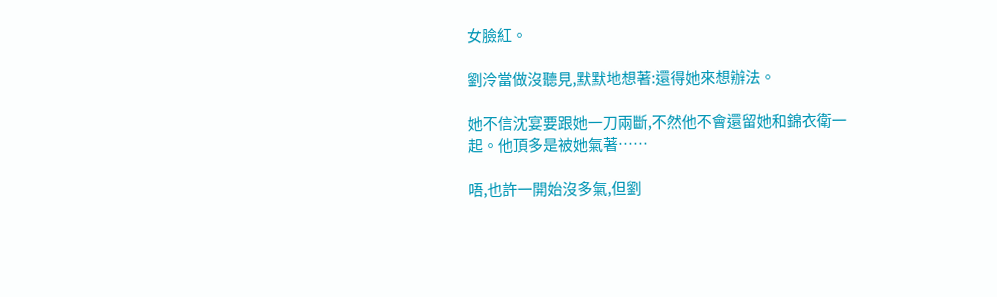女臉紅。

劉泠當做沒聽見,默默地想著:還得她來想辦法。

她不信沈宴要跟她一刀兩斷,不然他不會還留她和錦衣衛一起。他頂多是被她氣著……

唔,也許一開始沒多氣,但劉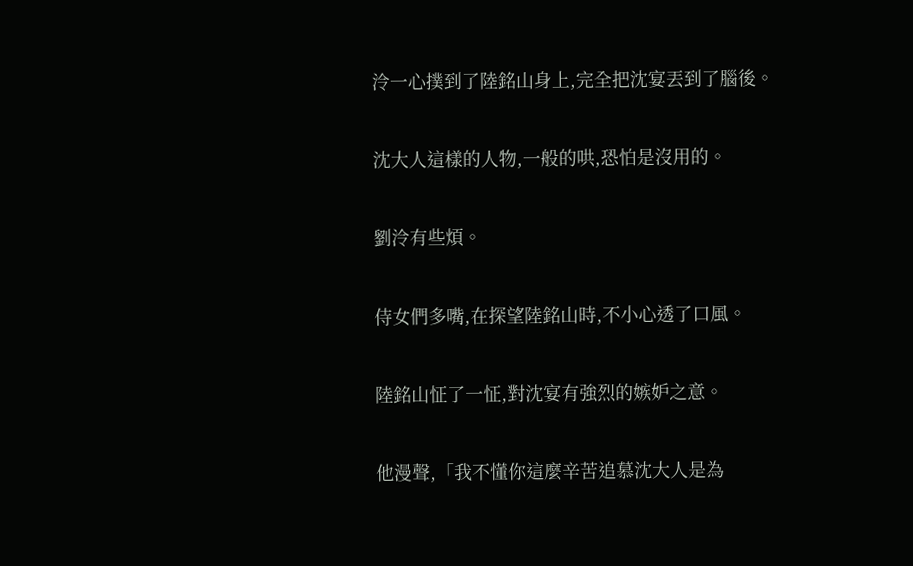泠一心撲到了陸銘山身上,完全把沈宴丟到了腦後。

沈大人這樣的人物,一般的哄,恐怕是沒用的。

劉泠有些煩。

侍女們多嘴,在探望陸銘山時,不小心透了口風。

陸銘山怔了一怔,對沈宴有強烈的嫉妒之意。

他漫聲,「我不懂你這麼辛苦追慕沈大人是為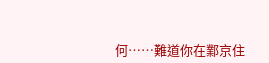何……難道你在鄴京住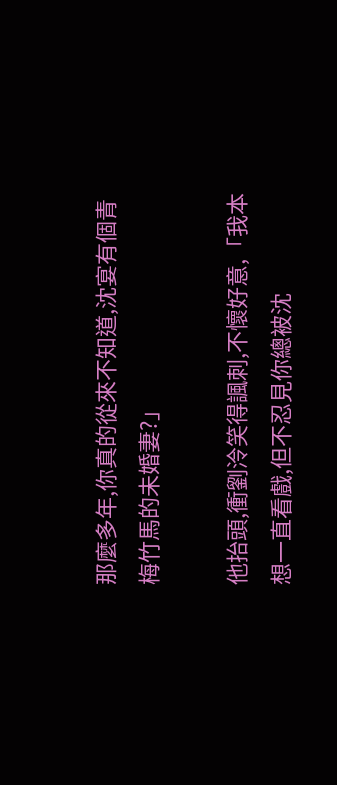那麼多年,你真的從來不知道,沈宴有個青梅竹馬的未婚妻?」

他抬頭,衝劉泠笑得諷刺,不懷好意,「我本想一直看戲,但不忍見你總被沈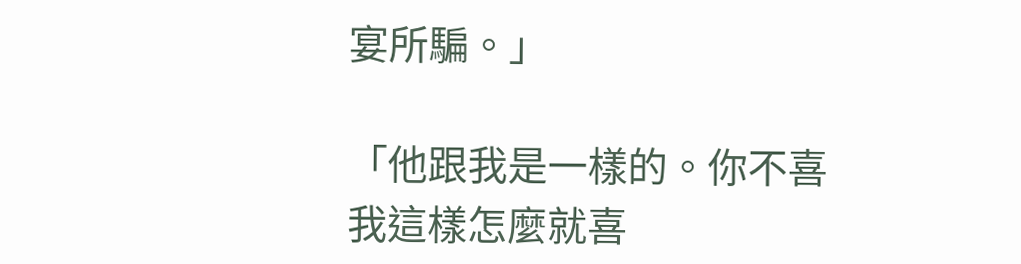宴所騙。」

「他跟我是一樣的。你不喜我這樣怎麼就喜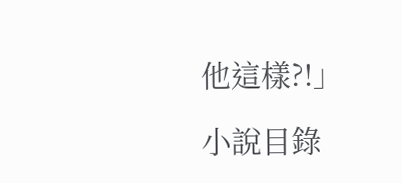他這樣?!」

小說目錄